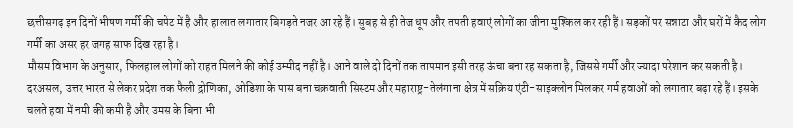छत्तीसगढ़ इन दिनों भीषण गर्मी की चपेट में है और हालात लगातार बिगड़ते नजर आ रहे हैं। सुबह से ही तेज धूप और तपती हवाएं लोगों का जीना मुश्किल कर रही हैं। सड़कों पर सन्नाटा और घरों में कैद लोग गर्मी का असर हर जगह साफ दिख रहा है।
मौसम विभाग के अनुसार, फिलहाल लोगों को राहत मिलने की कोई उम्मीद नहीं है। आने वाले दो दिनों तक तापमान इसी तरह ऊंचा बना रह सकता है, जिससे गर्मी और ज्यादा परेशान कर सकती है।
दरअसल, उत्तर भारत से लेकर प्रदेश तक फैली द्रोणिका, ओडिशा के पास बना चक्रवाती सिस्टम और महाराष्ट्र-तेलंगाना क्षेत्र में सक्रिय एंटी-साइक्लोन मिलकर गर्म हवाओं को लगातार बढ़ा रहे हैं। इसके चलते हवा में नमी की कमी है और उमस के बिना भी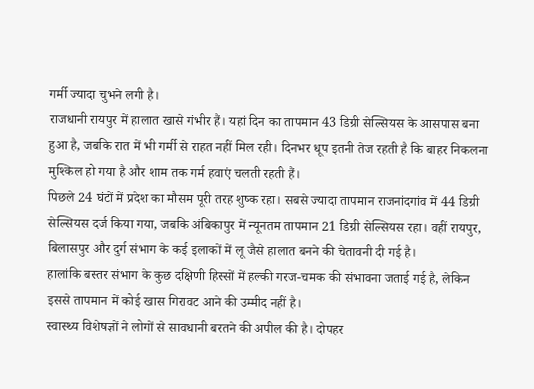गर्मी ज्यादा चुभने लगी है।
राजधानी रायपुर में हालात खासे गंभीर हैं। यहां दिन का तापमान 43 डिग्री सेल्सियस के आसपास बना हुआ है, जबकि रात में भी गर्मी से राहत नहीं मिल रही। दिनभर धूप इतनी तेज रहती है कि बाहर निकलना मुश्किल हो गया है और शाम तक गर्म हवाएं चलती रहती हैं।
पिछले 24 घंटों में प्रदेश का मौसम पूरी तरह शुष्क रहा। सबसे ज्यादा तापमान राजनांदगांव में 44 डिग्री सेल्सियस दर्ज किया गया, जबकि अंबिकापुर में न्यूनतम तापमान 21 डिग्री सेल्सियस रहा। वहीं रायपुर, बिलासपुर और दुर्ग संभाग के कई इलाकों में लू जैसे हालात बनने की चेतावनी दी गई है।
हालांकि बस्तर संभाग के कुछ दक्षिणी हिस्सों में हल्की गरज-चमक की संभावना जताई गई है, लेकिन इससे तापमान में कोई खास गिरावट आने की उम्मीद नहीं है।
स्वास्थ्य विशेषज्ञों ने लोगों से सावधानी बरतने की अपील की है। दोपहर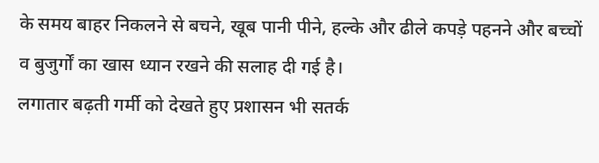के समय बाहर निकलने से बचने, खूब पानी पीने, हल्के और ढीले कपड़े पहनने और बच्चों व बुजुर्गों का खास ध्यान रखने की सलाह दी गई है।
लगातार बढ़ती गर्मी को देखते हुए प्रशासन भी सतर्क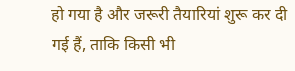हो गया है और जरूरी तैयारियां शुरू कर दी गई हैं, ताकि किसी भी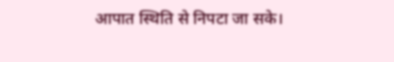आपात स्थिति से निपटा जा सके।